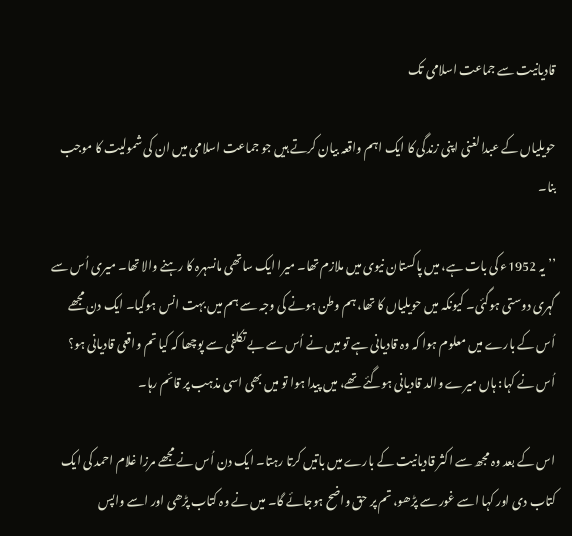قادیانیت سے جماعت اسلامی تک

حویلیاں کے عبدالغنی اپنی زندگی کا ایک اہم واقعہ بیان کرتے ہیں جو جماعت اسلامی میں ان کی شمولیت کا موجب بنا۔

’’یہ 1952ء کی بات ہے، میں پاکستان نیوی میں ملازم تھا۔ میرا ایک ساتھی مانسہرہ کا رہنے والا تھا۔ میری اُس سے گہری دوستی ہوگئی۔ کیونکہ میں حویلیاں کا تھا، ہم وطن ہونے کی وجہ سے ہم میں بہت انس ہوگیا۔ ایک دن مجھے اُس کے بارے میں معلوم ہوا کہ وہ قادیانی ہے تو میں نے اُس سے بے تکلفی سے پوچھا کہ کیا تم واقعی قادیانی ہو؟ اُس نے کہا: ہاں میرے والد قادیانی ہوگئے تھے، میں پیدا ہوا تو میں بھی اسی مذہب پر قائم رہا۔

اس کے بعد وہ مجھ سے اکثر قادیانیت کے بارے میں باتیں کرتا رہتا۔ ایک دن اُس نے مجھے مرزا غلام احمد کی ایک کتاب دی اور کہا اسے غور سے پڑھو، تم پر حق واضح ہوجائے گا۔ میں نے وہ کتاب پڑھی اور اسے واپس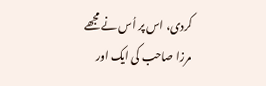کردی، اس پر اُس نے مجھے مرزا صاحب کی ایک اور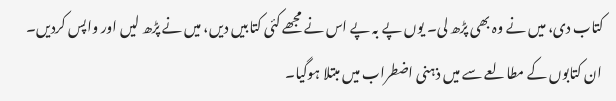کتاب دی، میں نے وہ بھی پڑھ لی۔ یوں پے بہ پے اس نے مجھے کئی کتابیں دیں، میں نے پڑھ لیں اور واپس کردیں۔ ان کتابوں کے مطالعے سے میں ذہنی اضطراب میں مبتلا ہوگیا۔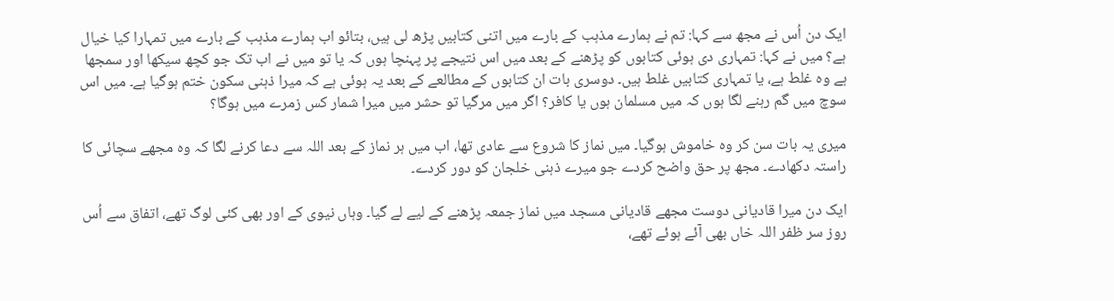ایک دن اُس نے مجھ سے کہا: تم نے ہمارے مذہب کے بارے میں اتنی کتابیں پڑھ لی ہیں، بتائو اب ہمارے مذہب کے بارے میں تمہارا کیا خیال ہے؟ میں نے کہا: تمہاری دی ہوئی کتابوں کو پڑھنے کے بعد میں اس نتیجے پر پہنچا ہوں کہ یا تو میں نے اب تک جو کچھ سیکھا اور سمجھا ہے وہ غلط ہے، یا تمہاری کتابیں غلط ہیں۔ دوسری بات ان کتابوں کے مطالعے کے بعد یہ ہوئی ہے کہ میرا ذہنی سکون ختم ہوگیا ہے۔ میں اس سوچ میں گم رہنے لگا ہوں کہ میں مسلمان ہوں یا کافر؟ اگر میں مرگیا تو حشر میں میرا شمار کس زمرے میں ہوگا؟

میری یہ بات سن کر وہ خاموش ہوگیا۔ میں نماز کا شروع سے عادی تھا، اب میں ہر نماز کے بعد اللہ سے دعا کرنے لگا کہ وہ مجھے سچائی کا راستہ دکھادے۔ مجھ پر حق واضح کردے جو میرے ذہنی خلجان کو دور کردے۔

ایک دن میرا قادیانی دوست مجھے قادیانی مسجد میں نماز جمعہ پڑھنے کے لیے لے گیا۔ وہاں نیوی کے اور بھی کئی لوگ تھے، اتفاق سے اُس روز سر ظفر اللہ خاں بھی آئے ہوئے تھے،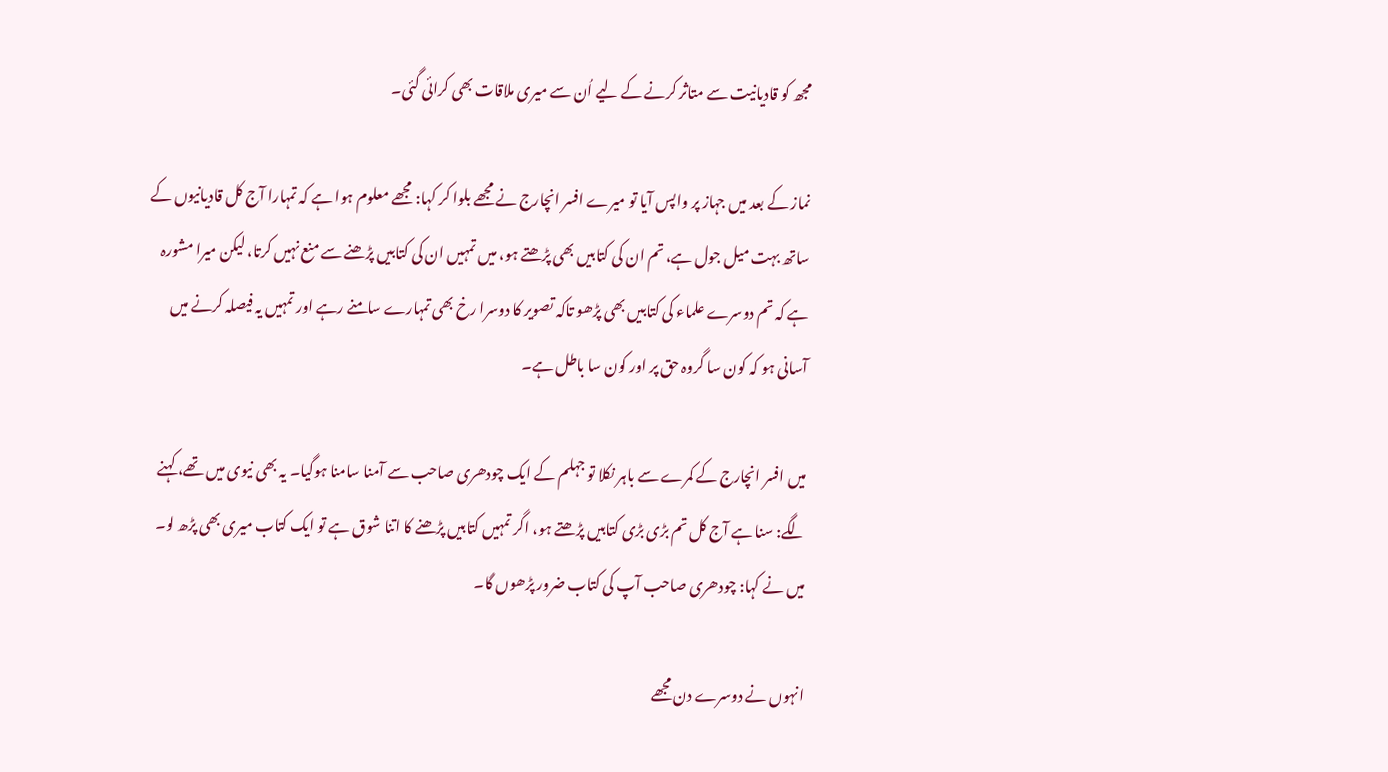مجھ کو قادیانیت سے متاثر کرنے کے لیے اُن سے میری ملاقات بھی کرائی گئی۔

نماز کے بعد میں جہاز پر واپس آیا تو میرے افسر انچارج نے مجھے بلوا کر کہا: مجھے معلوم ہوا ہے کہ تمہارا آج کل قادیانیوں کے ساتھ بہت میل جول ہے، تم ان کی کتابیں بھی پڑھتے ہو، میں تمہیں ان کی کتابیں پڑھنے سے منع نہیں کرتا، لیکن میرا مشورہ ہے کہ تم دوسرے علماء کی کتابیں بھی پڑھو تاکہ تصویر کا دوسرا رخ بھی تمہارے سامنے رہے اور تمہیں یہ فیصلہ کرنے میں آسانی ہو کہ کون سا گروہ حق پر اور کون سا باطل ہے۔

میں افسر انچارج کے کمرے سے باہر نکلا تو جہلم کے ایک چودھری صاحب سے آمنا سامنا ہوگیا۔ یہ بھی نیوی میں تھے، کہنے لگے: سنا ہے آج کل تم بڑی بڑی کتابیں پڑھتے ہو، اگر تمہیں کتابیں پڑھنے کا اتنا شوق ہے تو ایک کتاب میری بھی پڑھ لو۔ میں نے کہا: چودھری صاحب آپ کی کتاب ضرور پڑھوں گا۔

انہوں نے دوسرے دن مجھے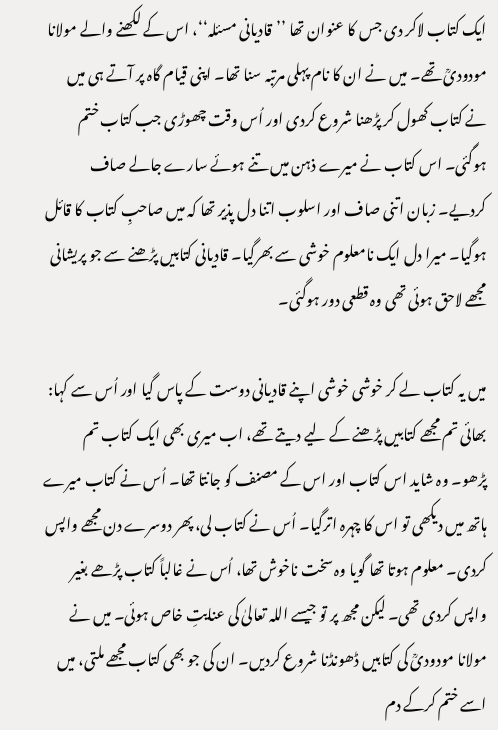ایک کتاب لاکر دی جس کا عنوان تھا ’’قادیانی مسئلہ‘‘، اس کے لکھنے والے مولانا مودودیؒ تھے۔ میں نے ان کا نام پہلی مرتبہ سنا تھا۔ اپنی قیام گاہ پر آتے ہی میں نے کتاب کھول کر پڑھنا شروع کردی اور اُس وقت چھوڑی جب کتاب ختم ہوگئی۔ اس کتاب نے میرے ذہن میں تنے ہوئے سارے جالے صاف کردیے۔ زبان اتنی صاف اور اسلوب اتنا دل پذیر تھا کہ میں صاحبِ کتاب کا قائل ہوگیا۔ میرا دل ایک نامعلوم خوشی سے بھرگیا۔ قادیانی کتابیں پڑھنے سے جو پریشانی مجھے لاحق ہوئی تھی وہ قطعی دور ہوگئی۔

میں یہ کتاب لے کر خوشی خوشی اپنے قادیانی دوست کے پاس گیا اور اُس سے کہا: بھائی تم مجھے کتابیں پڑھنے کے لیے دیتے تھے، اب میری بھی ایک کتاب تم پڑھو۔ وہ شاید اس کتاب اور اس کے مصنف کو جانتا تھا۔ اُس نے کتاب میرے ہاتھ میں دیکھی تو اس کا چہرہ اترگیا۔ اُس نے کتاب لی، پھر دوسرے دن مجھے واپس کردی۔ معلوم ہوتا تھا گویا وہ سخت ناخوش تھا، اُس نے غالباً کتاب پڑھے بغیر واپس کردی تھی۔ لیکن مجھ پر تو جیسے اللہ تعالیٰ کی عنایتِ خاص ہوئی۔ میں نے مولانا مودودیؒ کی کتابیں ڈھونڈنا شروع کردیں۔ ان کی جو بھی کتاب مجھے ملتی، میں اسے ختم کرکے دم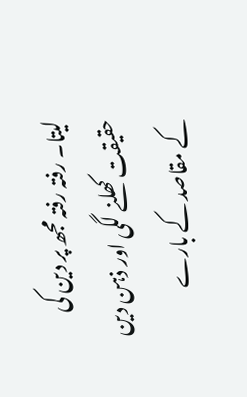لیتا۔ رفتہ رفتہ مجھ پر دین کی حقیقت کھلنے لگی اور ذہن دین کے مقاصد کے بارے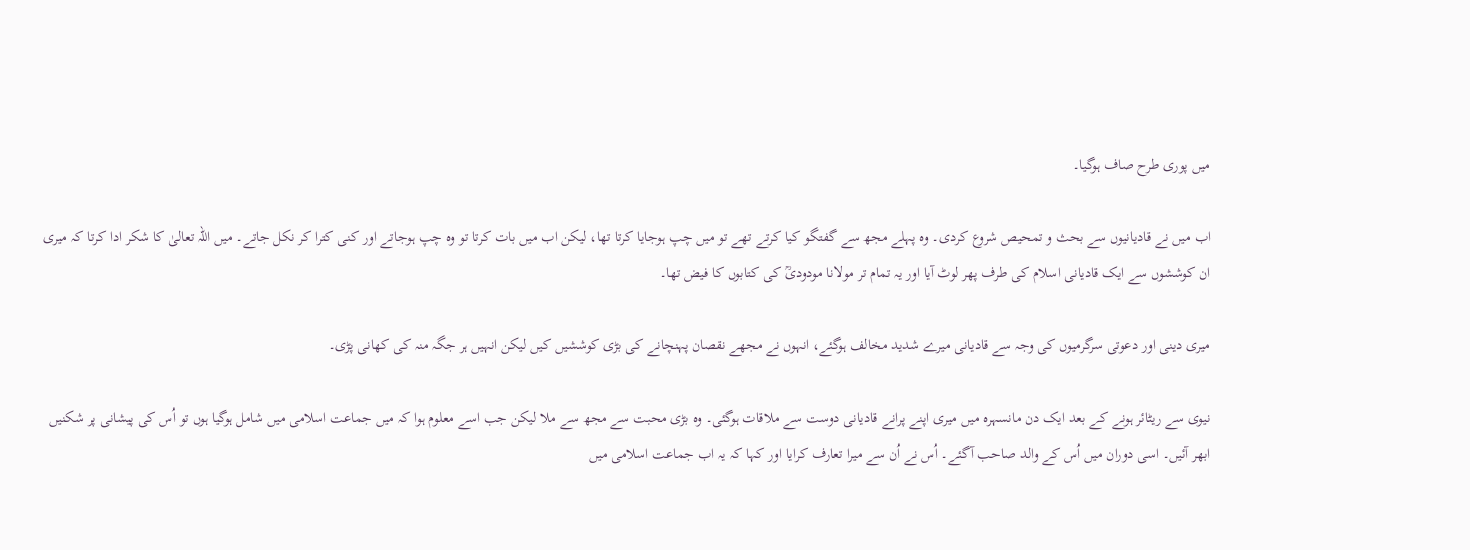میں پوری طرح صاف ہوگیا۔

اب میں نے قادیانیوں سے بحث و تمحیص شروع کردی۔ وہ پہلے مجھ سے گفتگو کیا کرتے تھے تو میں چپ ہوجایا کرتا تھا، لیکن اب میں بات کرتا تو وہ چپ ہوجاتے اور کنی کترا کر نکل جاتے۔ میں اللہ تعالیٰ کا شکر ادا کرتا کہ میری ان کوششوں سے ایک قادیانی اسلام کی طرف پھر لوٹ آیا اور یہ تمام تر مولانا مودودیؒ کی کتابوں کا فیض تھا۔

میری دینی اور دعوتی سرگرمیوں کی وجہ سے قادیانی میرے شدید مخالف ہوگئے، انہوں نے مجھے نقصان پہنچانے کی بڑی کوششیں کیں لیکن انہیں ہر جگہ منہ کی کھانی پڑی۔

نیوی سے ریٹائر ہونے کے بعد ایک دن مانسہرہ میں میری اپنے پرانے قادیانی دوست سے ملاقات ہوگئی۔ وہ بڑی محبت سے مجھ سے ملا لیکن جب اسے معلوم ہوا کہ میں جماعت اسلامی میں شامل ہوگیا ہوں تو اُس کی پیشانی پر شکنیں ابھر آئیں۔ اسی دوران میں اُس کے والد صاحب آگئے۔ اُس نے اُن سے میرا تعارف کرایا اور کہا کہ یہ اب جماعت اسلامی میں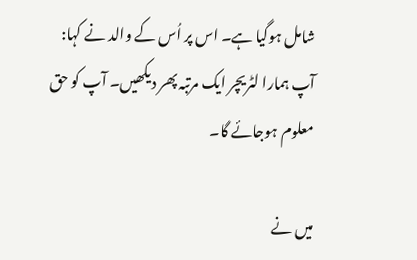شامل ہوگیا ہے۔ اس پر اُس کے والد نے کہا: آپ ہمارا لٹریچر ایک مرتبہ پھر دیکھیں۔ آپ کو حق معلوم ہوجائے گا۔

میں نے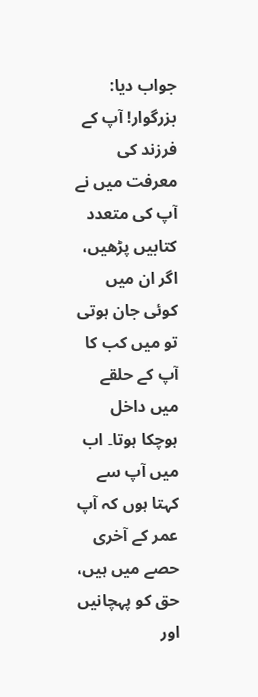جواب دیا: بزرگوار! آپ کے فرزند کی معرفت میں نے آپ کی متعدد کتابیں پڑھیں، اگر ان میں کوئی جان ہوتی تو میں کب کا آپ کے حلقے میں داخل ہوچکا ہوتا۔ اب میں آپ سے کہتا ہوں کہ آپ عمر کے آخری حصے میں ہیں، حق کو پہچانیں اور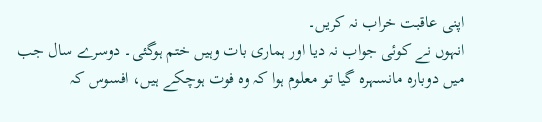اپنی عاقبت خراب نہ کریں۔
انہوں نے کوئی جواب نہ دیا اور ہماری بات وہیں ختم ہوگئی۔ دوسرے سال جب میں دوبارہ مانسہرہ گیا تو معلوم ہوا کہ وہ فوت ہوچکے ہیں، افسوس کہ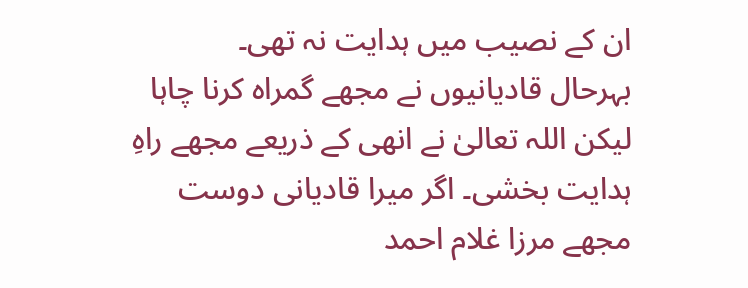ان کے نصیب میں ہدایت نہ تھی۔
بہرحال قادیانیوں نے مجھے گمراہ کرنا چاہا لیکن اللہ تعالیٰ نے انھی کے ذریعے مجھے راہِ ہدایت بخشی۔ اگر میرا قادیانی دوست مجھے مرزا غلام احمد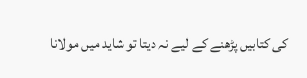کی کتابیں پڑھنے کے لیے نہ دیتا تو شاید میں مولانا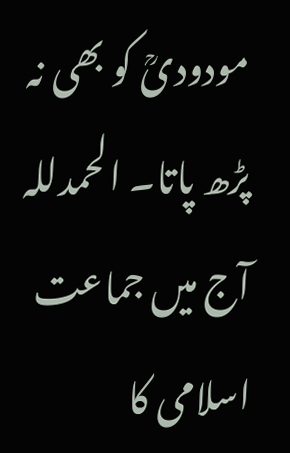مودودیؒ کو بھی نہ پڑھ پاتا۔ الحمدللہ آج میں جماعت اسلامی کا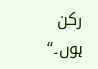رکن ہوں۔‘‘